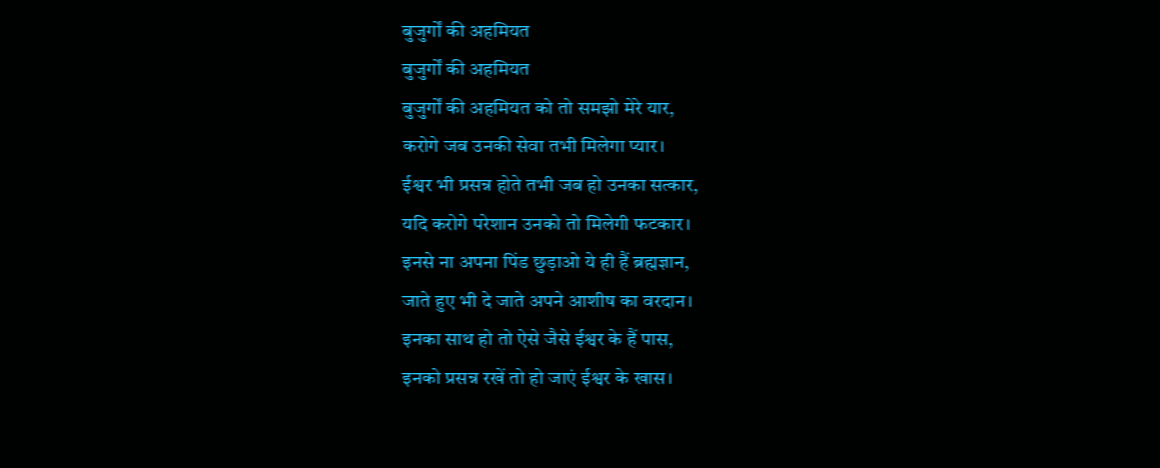बुजुर्गों की अहमियत
बुजुर्गों की अहमियत
बुजुर्गों की अहमियत को तो समझो मेरे यार,
करोगे जब उनकी सेवा तभी मिलेगा प्यार।
ईश्वर भी प्रसन्न होते तभी जब हो उनका सत्कार,
यदि करोगे परेशान उनको तो मिलेगी फटकार।
इनसे ना अपना पिंड छुड़ाओ ये ही हैं ब्रह्मज्ञान,
जाते हुए भी दे जाते अपने आशीष का वरदान।
इनका साथ हो तो ऐसे जैसे ईश्वर के हैं पास,
इनको प्रसन्न रखें तो हो जाएं ईश्वर के खास।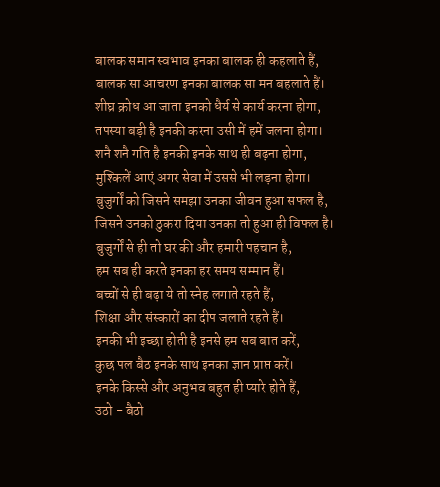बालक समान स्वभाव इनका बालक ही कहलाते हैं,
बालक सा आचरण इनका बालक सा मन बहलाते हैं।
शीघ्र क्रोध आ जाता इनको धैर्य से कार्य करना होगा,
तपस्या बड़ी है इनकी करना उसी में हमें जलना होगा।
शनै शनै गति है इनकी इनके साथ ही बढ़ना होगा,
मुश्किलें आएं अगर सेवा में उससे भी लड़ना होगा।
बुजुर्गों को जिसने समझा उनका जीवन हुआ सफल है,
जिसने उनको ठुकरा दिया उनका तो हुआ ही विफल है।
बुजुर्गों से ही तो घर की और हमारी पहचान है,
हम सब ही करते इनका हर समय सम्मान हैं।
बच्चों से ही बढ़ा ये तो स्नेह लगाते रहते हैं,
शिक्षा और संस्कारों का दीप जलाते रहते हैं।
इनकी भी इच्छा होती है इनसे हम सब बात करें,
कुछ पल बैठ इनके साथ इनका ज्ञान प्राप्त करें।
इनके किस्से और अनुभव बहुत ही प्यारे होते हैं,
उठो - बैठो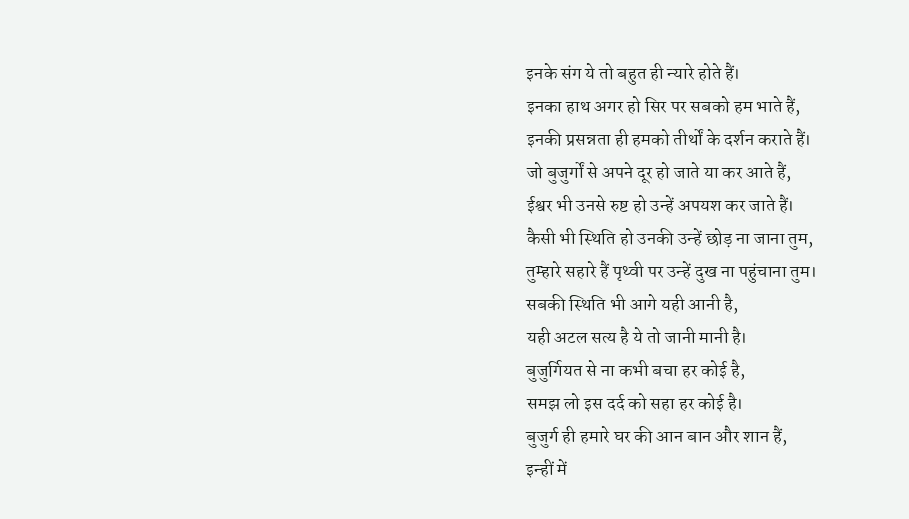इनके संग ये तो बहुत ही न्यारे होते हैं।
इनका हाथ अगर हो सिर पर सबको हम भाते हैं,
इनकी प्रसन्नता ही हमको तीर्थों के दर्शन कराते हैं।
जो बुजुर्गों से अपने दूर हो जाते या कर आते हैं,
ईश्वर भी उनसे रुष्ट हो उन्हें अपयश कर जाते हैं।
कैसी भी स्थिति हो उनकी उन्हें छोड़ ना जाना तुम,
तुम्हारे सहारे हैं पृथ्वी पर उन्हें दुख ना पहुंचाना तुम।
सबकी स्थिति भी आगे यही आनी है,
यही अटल सत्य है ये तो जानी मानी है।
बुजुर्गियत से ना कभी बचा हर कोई है,
समझ लो इस दर्द को सहा हर कोई है।
बुजुर्ग ही हमारे घर की आन बान और शान हैं,
इन्हीं में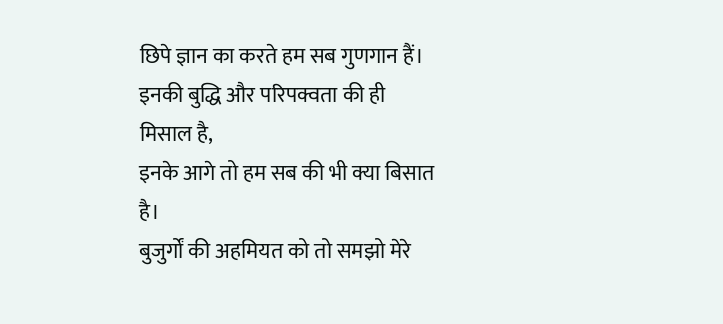छिपे ज्ञान का करते हम सब गुणगान हैं।
इनकी बुद्धि और परिपक्वता की ही मिसाल है,
इनके आगे तो हम सब की भी क्या बिसात है।
बुजुर्गों की अहमियत को तो समझो मेरे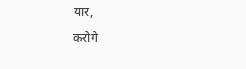यार,
करोगे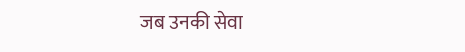जब उनकी सेवा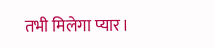तभी मिलेगा प्यार।